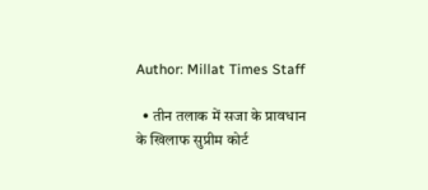Author: Millat Times Staff

  • तीन तलाक में सजा के प्रावधान के खिलाफ सुप्रीम कोर्ट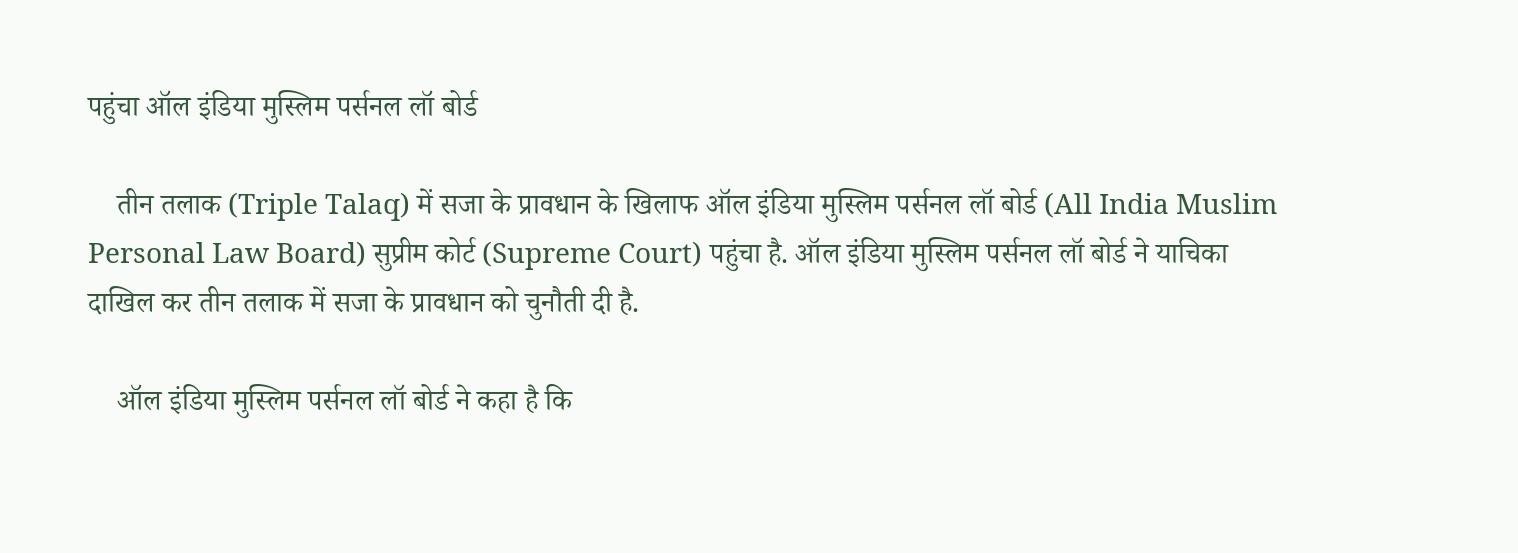पहुंचा ऑल इंडिया मुस्लिम पर्सनल लॉ बोर्ड

    तीन तलाक (Triple Talaq) में सजा के प्रावधान के खिलाफ ऑल इंडिया मुस्लिम पर्सनल लॉ बोर्ड (All India Muslim Personal Law Board) सुप्रीम कोर्ट (Supreme Court) पहुंचा है. ऑल इंडिया मुस्लिम पर्सनल लॉ बोर्ड ने याचिका दाखिल कर तीन तलाक में सजा के प्रावधान को चुनौती दी है.

    ऑल इंडिया मुस्लिम पर्सनल लॉ बोर्ड ने कहा है कि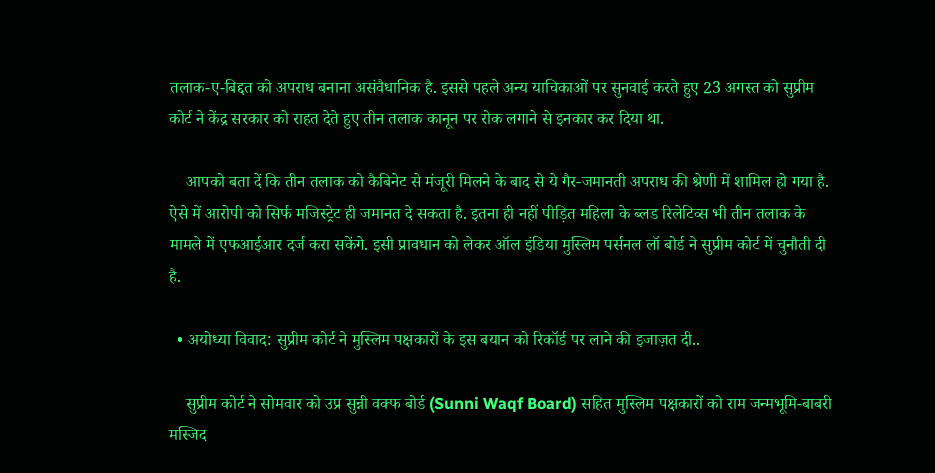तलाक-ए-बिद्दत को अपराध बनाना असंवैधानिक है. इससे पहले अन्य याचिकाओं पर सुनवाई करते हुए 23 अगस्त को सुप्रीम कोर्ट ने केंद्र सरकार को राहत देते हुए तीन तलाक कानून पर रोक लगाने से इनकार कर दिया था.

    आपको बता दें कि तीन तलाक को कैबिनेट से मंजूरी मिलने के बाद से ये गैर-जमानती अपराध की श्रेणी में शामिल हो गया है. ऐसे में आरोपी को सिर्फ मजिस्ट्रेट ही जमानत दे सकता है. इतना ही नहीं पीड़ित महिला के ब्लड रिलेटिव्स भी तीन तलाक के मामले में एफआईआर दर्ज करा सकेंगे. इसी प्रावधान को लेकर ऑल इंडिया मुस्लिम पर्सनल लॉ बोर्ड ने सुप्रीम कोर्ट में चुनौती दी है.

  • अयोध्या विवाद: सुप्रीम कोर्ट ने मुस्लिम पक्षकारों के इस बयान को रिकॉर्ड पर लाने की इजाज़त दी..

    सुप्रीम कोर्ट ने सोमवार को उप्र सुन्नी वक्फ बोर्ड (Sunni Waqf Board) सहित मुस्लिम पक्षकारों को राम जन्मभूमि-बाबरी मस्जिद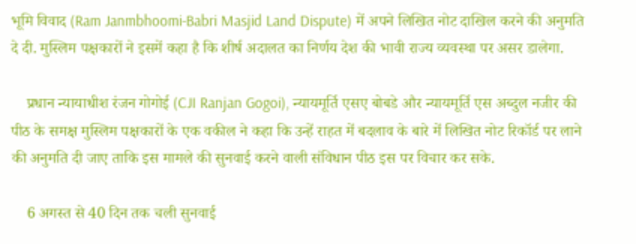भूमि विवाद (Ram Janmbhoomi-Babri Masjid Land Dispute) में अपने लिखित नोट दाखिल करने की अनुमति दे दी. मुस्लिम पक्षकारों ने इसमें कहा है कि शीर्ष अदालत का निर्णय देश की भावी राज्य व्यवस्था पर असर डालेगा.

    प्रधान न्यायाधीश रंजन गोगोई (CJI Ranjan Gogoi), न्यायमूर्ति एसए बोबडे और न्यायमूर्ति एस अब्दुल नजीर की पीठ के समक्ष मुस्लिम पक्षकारों के एक वकील ने कहा कि उन्हें राहत में बदलाव के बारे में लिखित नोट रिकॉर्ड पर लाने की अनुमति दी जाए ताकि इस मामले की सुनवाई करने वाली संविधान पीठ इस पर विचार कर सके.

    6 अगस्त से 40 दिन तक चली सुनवाई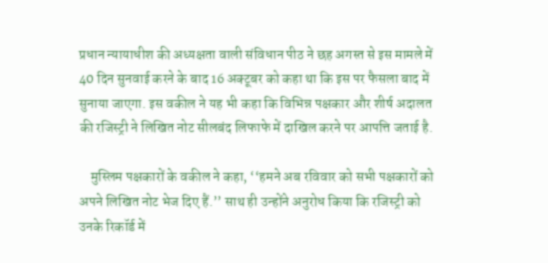प्रधान न्यायाधीश की अध्यक्षता वाली संविधान पीठ ने छह अगस्त से इस मामले में 40 दिन सुनवाई करने के बाद 16 अक्टूबर को कहा था कि इस पर फैसला बाद में सुनाया जाएगा. इस वकील ने यह भी कहा कि विभिन्न पक्षकार और शीर्ष अदालत की रजिस्ट्री ने लिखित नोट सीलबंद लिफाफे में दाखिल करने पर आपत्ति जताई है.

    मुस्लिम पक्षकारों के वकील ने कहा, ‘‘हमने अब रविवार को सभी पक्षकारों को अपने लिखित नोट भेज दिए हैं.’’ साथ ही उन्होंने अनुरोध किया कि रजिस्ट्री को उनके रिकॉर्ड में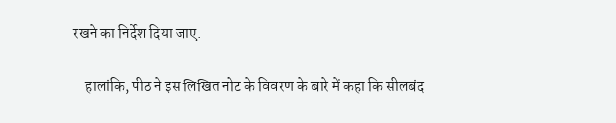रखने का निर्देश दिया जाए.

    हालांकि, पीठ ने इस लिखित नोट के विवरण के बारे में कहा कि सीलबंद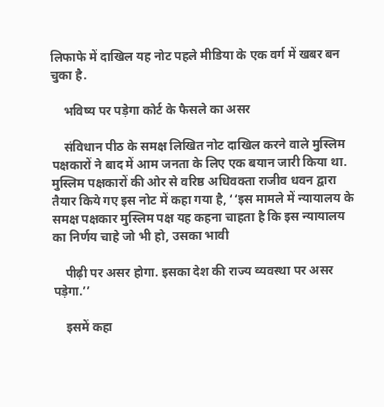लिफाफे में दाखिल यह नोट पहले मीडिया के एक वर्ग में खबर बन चुका है.

    भविष्य पर पड़ेगा कोर्ट के फैसले का असर

    संविधान पीठ के समक्ष लिखित नोट दाखिल करने वाले मुस्लिम पक्षकारों ने बाद में आम जनता के लिए एक बयान जारी किया था. मुस्लिम पक्षकारों की ओर से वरिष्ठ अधिवक्ता राजीव धवन द्वारा तैयार किये गए इस नोट में कहा गया है, ‘‘इस मामले में न्यायालय के समक्ष पक्षकार मुस्लिम पक्ष यह कहना चाहता है कि इस न्यायालय का निर्णय चाहे जो भी हो, उसका भावी

    पीढ़ी पर असर होगा. इसका देश की राज्य व्यवस्था पर असर पड़ेगा.’’

    इसमें कहा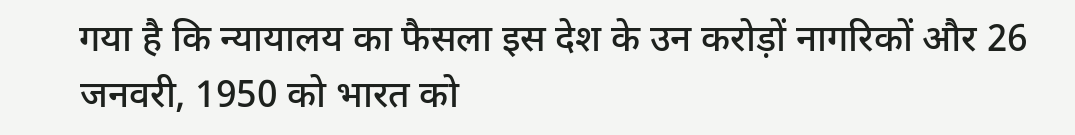गया है कि न्यायालय का फैसला इस देश के उन करोड़ों नागरिकों और 26 जनवरी, 1950 को भारत को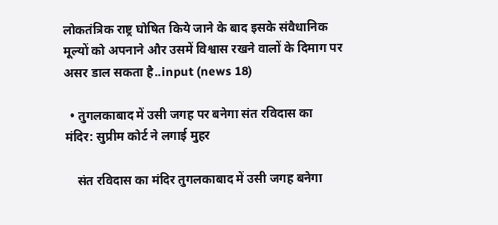लोकतंत्रिक राष्ट्र घोषित किये जाने के बाद इसके संवैधानिक मूल्यों को अपनाने और उसमें विश्वास रखने वालों के दिमाग पर असर डाल सकता है..input (news 18)

  • तुगलकाबाद में उसी जगह पर बनेगा संत रविदास का मंदिर: सुप्रीम कोर्ट ने लगाई मुहर

    संत रविदास का मंदिर तुगलकाबाद में उसी जगह बनेगा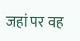जहां पर वह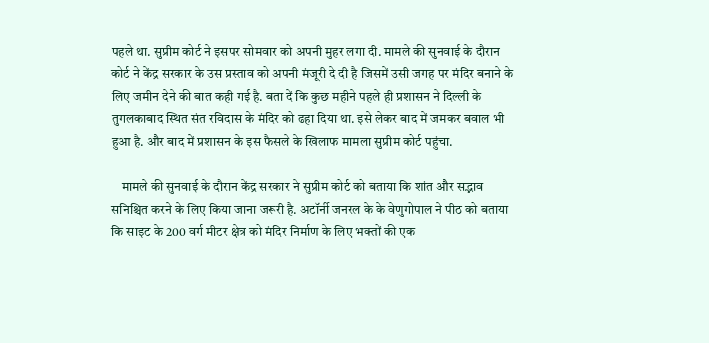पहले था. सुप्रीम कोर्ट ने इसपर सोमवार को अपनी मुहर लगा दी. मामले की सुनवाई के दौरान कोर्ट ने केंद्र सरकार के उस प्रस्ताव को अपनी मंजूरी दे दी है जिसमें उसी जगह पर मंदिर बनाने के लिए जमीन देने की बात कही गई है. बता दें कि कुछ महीने पहले ही प्रशासन ने दिल्ली के तुगलकाबाद स्थित संत रविदास के मंदिर को ढहा दिया था. इसे लेकर बाद में जमकर बवाल भी हुआ है. और बाद में प्रशासन के इस फैसले के खिलाफ मामला सुप्रीम कोर्ट पहुंचा.

    मामले की सुनवाई के दौरान केंद्र सरकार ने सुप्रीम कोर्ट को बताया कि शांत और सद्भाव सनिश्चित करने के लिए किया जाना जरूरी है. अटॉर्नी जनरल के के वेणुगोपाल ने पीठ को बताया कि साइट के 200 वर्ग मीटर क्षेत्र को मंदिर निर्माण के लिए भक्तों की एक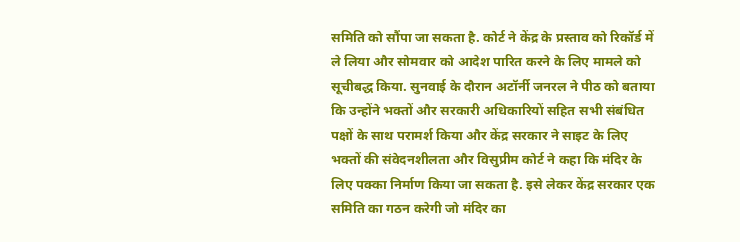समिति को सौंपा जा सकता है. कोर्ट ने केंद्र के प्रस्ताव को रिकॉर्ड में ले लिया और सोमवार को आदेश पारित करने के लिए मामले को सूचीबद्ध किया. सुनवाई के दौरान अटॉर्नी जनरल ने पीठ को बताया कि उन्होंने भक्तों और सरकारी अधिकारियों सहित सभी संबंधित पक्षों के साथ परामर्श किया और केंद्र सरकार ने साइट के लिए भक्तों की संवेदनशीलता और विसुप्रीम कोर्ट ने कहा कि मंदिर के लिए पक्का निर्माण किया जा सकता है. इसे लेकर केंद्र सरकार एक समिति का गठन करेगी जो मंदिर का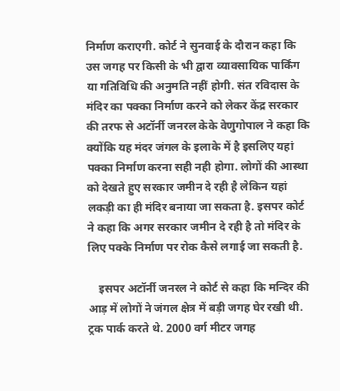निर्माण कराएगी. कोर्ट ने सुनवाई के दौरान कहा कि उस जगह पर किसी के भी द्वारा व्यावसायिक पार्किंग या गतिविधि की अनुमति नहीं होगी. संत रविदास के मंदिर का पक्का निर्माण करने को लेकर केंद्र सरकार की तरफ से अटॉर्नी जनरल केके वेणुगोपाल ने कहा कि क्योंकि यह मंदर जंगल के इलाके में है इसलिए यहां पक्का निर्माण करना सही नही होगा. लोगों की आस्था को देखते हुए सरकार जमीन दे रही है लेकिन यहां लकड़ी का ही मंदिर बनाया जा सकता है. इसपर कोर्ट ने कहा कि अगर सरकार जमीन दे रही है तो मंदिर के लिए पक्के निर्माण पर रोक कैसे लगाई जा सकती है.

    इसपर अटॉर्नी जनरल ने कोर्ट से कहा कि मन्दिर की आड़ में लोगों ने जंगल क्षेत्र में बड़ी जगह घेर रखी थी. ट्रक पार्क करते थे. 2000 वर्ग मीटर जगह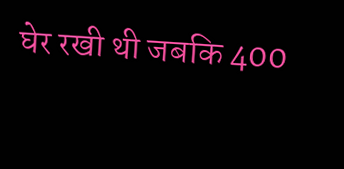घेर रखी थी जबकि 400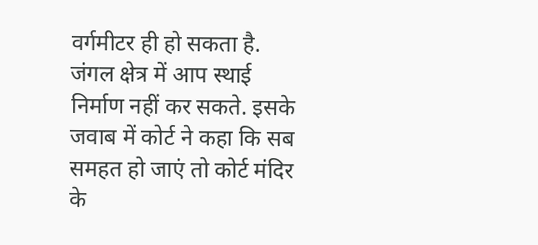वर्गमीटर ही हो सकता है. जंगल क्षेत्र में आप स्थाई निर्माण नहीं कर सकते. इसके जवाब में कोर्ट ने कहा कि सब समहत हो जाएं तो कोर्ट मंदिर के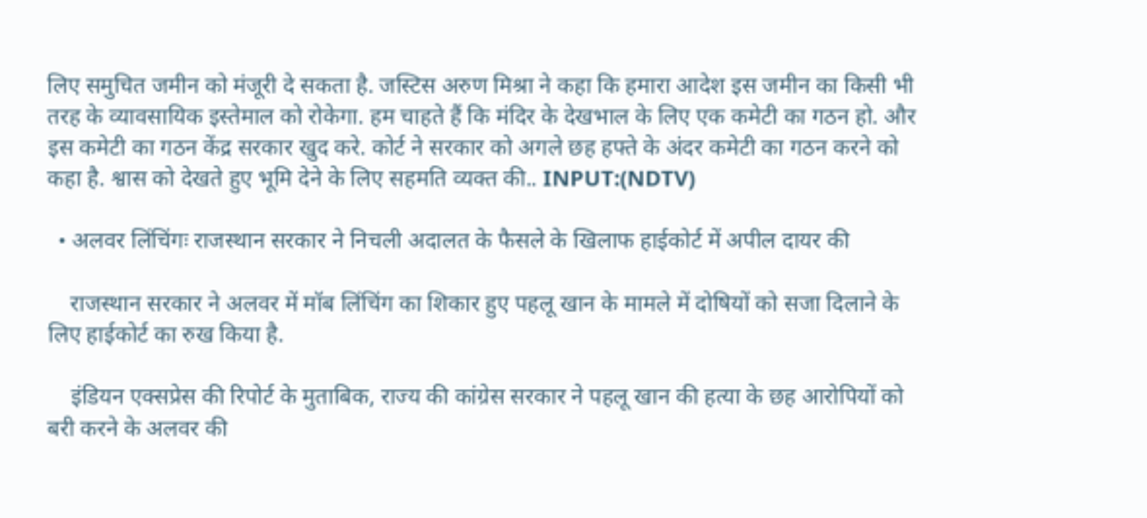लिए समुचित जमीन को मंजूरी दे सकता है. जस्टिस अरुण मिश्रा ने कहा कि हमारा आदेश इस जमीन का किसी भी तरह के व्यावसायिक इस्तेमाल को रोकेगा. हम चाहते हैं कि मंदिर के देखभाल के लिए एक कमेटी का गठन हो. और इस कमेटी का गठन केंद्र सरकार खुद करे. कोर्ट ने सरकार को अगले छह हफ्ते के अंदर कमेटी का गठन करने को कहा है. श्वास को देखते हुए भूमि देने के लिए सहमति व्यक्त की.. INPUT:(NDTV)

  • अलवर लिंचिंगः राजस्थान सरकार ने निचली अदालत के फैसले के खिलाफ हाईकोर्ट में अपील दायर की

    राजस्थान सरकार ने अलवर में मॉब लिंचिंग का शिकार हुए पहलू खान के मामले में दोषियों को सजा दिलाने के लिए हाईकोर्ट का रुख किया है.

    इंडियन एक्सप्रेस की रिपोर्ट के मुताबिक, राज्य की कांग्रेस सरकार ने पहलू खान की हत्या के छह आरोपियों को बरी करने के अलवर की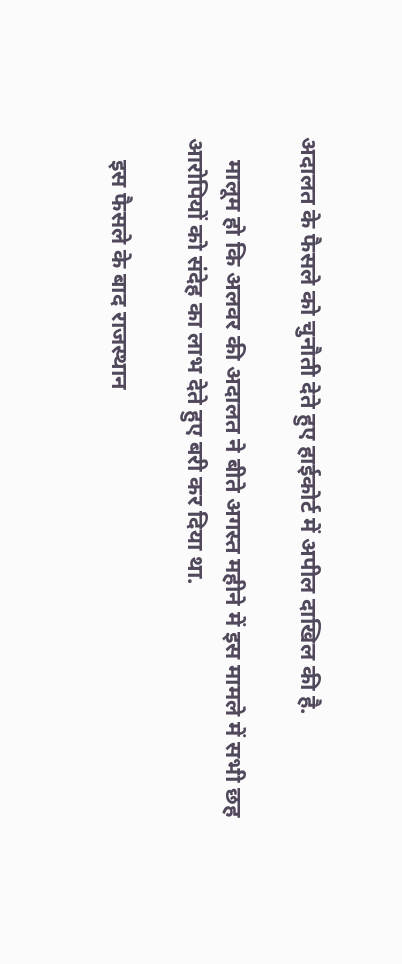अदालत के फैसले को चुनौती देते हुए हाईकोर्ट में अपील दाखिल की है.

    मालूम हो कि अलवर की अदालत ने बीते अगस्त महीने में इस मामले में सभी छह आरोपियों को संदेह का लाभ देते हुए बरी कर दिया था.

    इस फैसले के बाद राजस्थान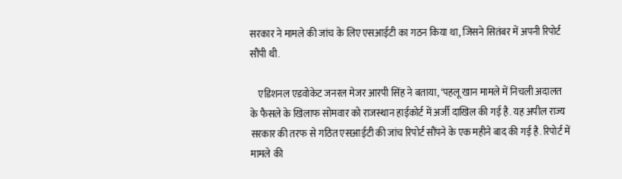सरकार ने मामले की जांच के लिए एसआईटी का गठन किया था, जिसने सितंबर में अपनी रिपोर्ट सौंपी थी.

    एडिशनल एडवोकेट जनरल मेजर आरपी सिंह ने बताया, ‘पहलू खान मामले में निचली अदालत के फैसले के खिलाफ सोमवार को राजस्थान हाईकोर्ट में अर्जी दाखिल की गई है. यह अपील राज्य सरकार की तरफ से गठित एसआईटी की जांच रिपोर्ट सौंपने के एक महीने बाद की गई है. रिपोर्ट में मामले की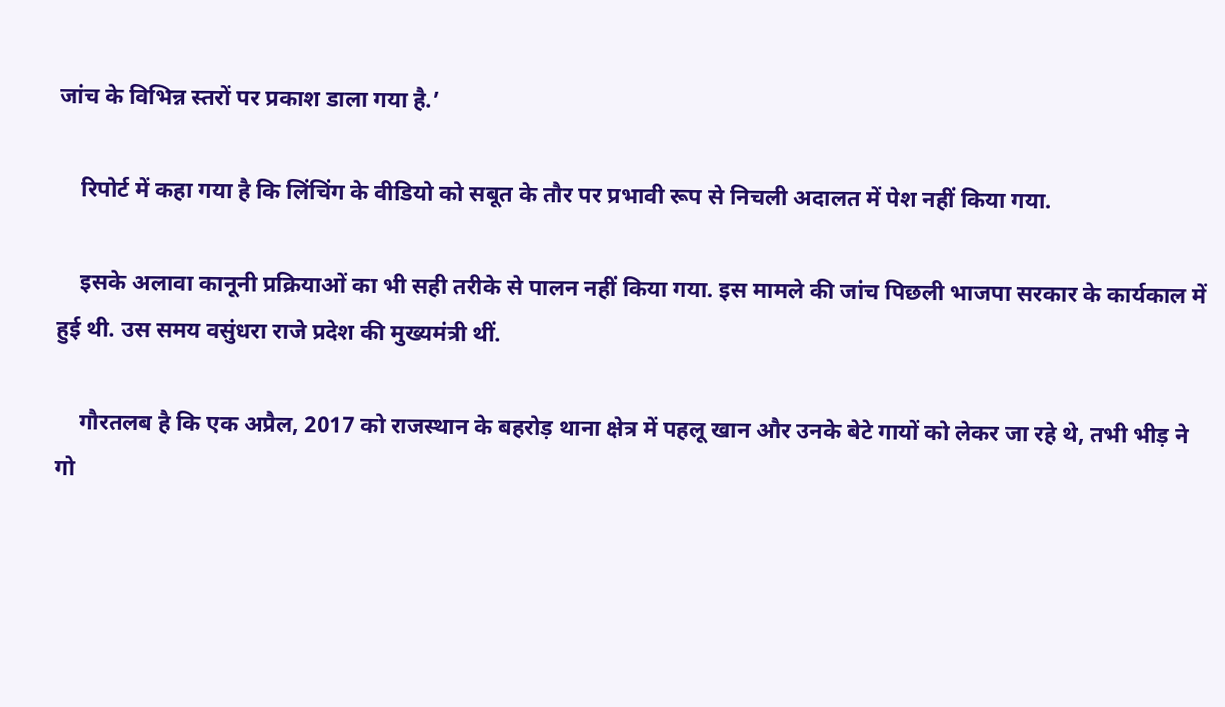जांच के विभिन्न स्तरों पर प्रकाश डाला गया है.’

    रिपोर्ट में कहा गया है कि लिंचिंग के वीडियो को सबूत के तौर पर प्रभावी रूप से निचली अदालत में पेश नहीं किया गया.

    इसके अलावा कानूनी प्रक्रियाओं का भी सही तरीके से पालन नहीं किया गया. इस मामले की जांच पिछली भाजपा सरकार के कार्यकाल में हुई थी. उस समय वसुंधरा राजे प्रदेश की मुख्यमंत्री थीं.

    गौरतलब है कि एक अप्रैल, 2017 को राजस्थान के बहरोड़ थाना क्षेत्र में पहलू खान और उनके बेटे गायों को लेकर जा रहे थे, तभी भीड़ ने गो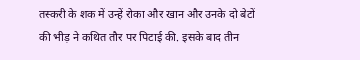तस्करी के शक में उन्हें रोका और खान और उनके दो बेटों की भीड़ ने कथित तौर पर पिटाई की. इसके बाद तीन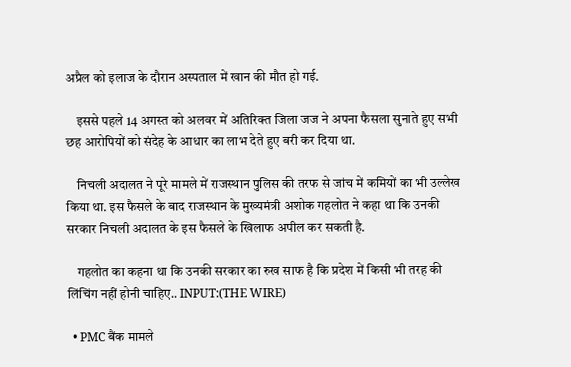अप्रैल को इलाज के दौरान अस्पताल में खान की मौत हो गई.

    इससे पहले 14 अगस्त को अलवर में अतिरिक्त जिला जज ने अपना फैसला सुनाते हुए सभी छह आरोपियों को संदेह के आधार का लाभ देते हुए बरी कर दिया था.

    निचली अदालत ने पूरे मामले में राजस्थान पुलिस की तरफ से जांच में कमियों का भी उल्लेख किया था. इस फैसले के बाद राजस्थान के मुख्यमंत्री अशोक गहलोत ने कहा था कि उनकी सरकार निचली अदालत के इस फैसले के खिलाफ अपील कर सकती है.

    गहलोत का कहना था कि उनकी सरकार का रुख साफ है कि प्रदेश में किसी भी तरह की लिंचिंग नहीं होनी चाहिए.. INPUT:(THE WIRE)

  • PMC बैंक मामले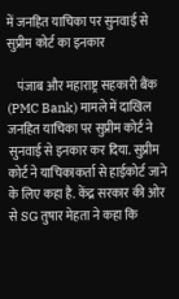में जनहित याचिका पर सुनवाई से सुप्रीम कोर्ट का इनकार

    पंजाब और महाराष्ट्र सहकारी बैंक (PMC Bank) मामले में दाखिल जनहित याचिका पर सुप्रीम कोर्ट ने सुनवाई से इनकार कर दिया. सुप्रीम कोर्ट ने याचिकाकर्ता से हाईकोर्ट जाने के लिए कहा है. केंद्र सरकार की ओर से SG तुषार मेहता ने कहा कि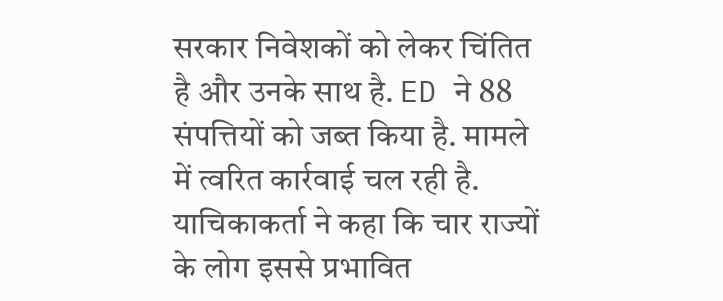सरकार निवेशकों को लेकर चिंतित है और उनके साथ है. ED ने 88 संपत्तियों को जब्त किया है. मामले में त्वरित कार्रवाई चल रही है. याचिकाकर्ता ने कहा कि चार राज्यों के लोग इससे प्रभावित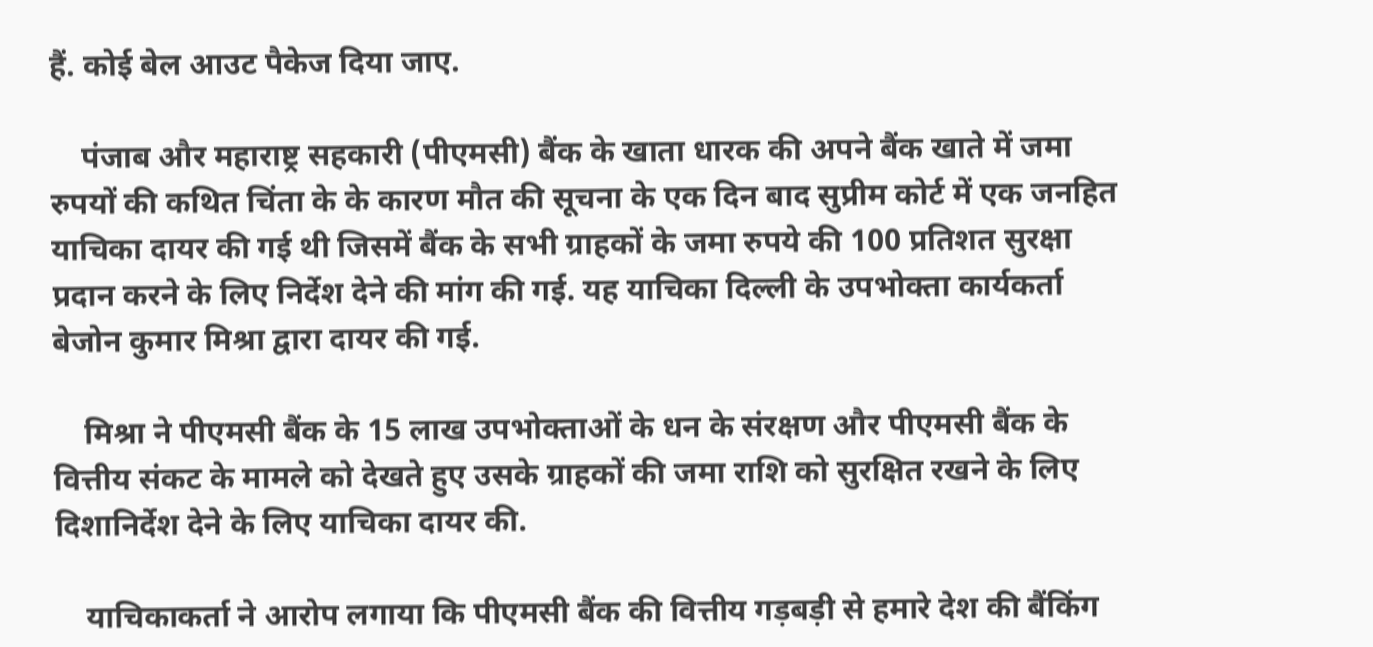हैं. कोई बेल आउट पैकेज दिया जाए.

    पंजाब और महाराष्ट्र सहकारी (पीएमसी) बैंक के खाता धारक की अपने बैंक खाते में जमा रुपयों की कथित चिंता के के कारण मौत की सूचना के एक दिन बाद सुप्रीम कोर्ट में एक जनहित याचिका दायर की गई थी जिसमें बैंक के सभी ग्राहकों के जमा रुपये की 100 प्रतिशत सुरक्षा प्रदान करने के लिए निर्देश देने की मांग की गई. यह याचिका दिल्ली के उपभोक्ता कार्यकर्ता बेजोन कुमार मिश्रा द्वारा दायर की गई.

    मिश्रा ने पीएमसी बैंक के 15 लाख उपभोक्ताओं के धन के संरक्षण और पीएमसी बैंक के वित्तीय संकट के मामले को देखते हुए उसके ग्राहकों की जमा राशि को सुरक्षित रखने के लिए दिशानिर्देश देने के लिए याचिका दायर की.

    याचिकाकर्ता ने आरोप लगाया कि पीएमसी बैंक की वित्तीय गड़बड़ी से हमारे देश की बैंकिंग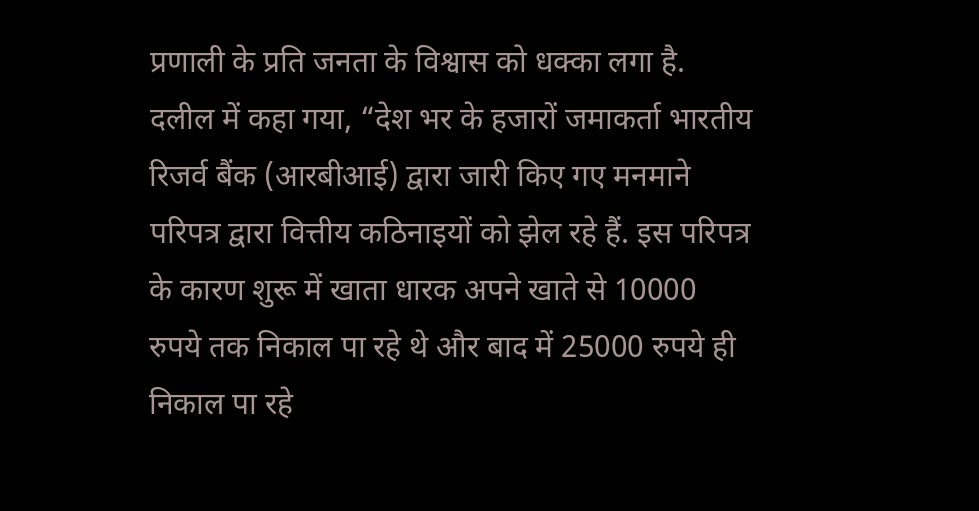प्रणाली के प्रति जनता के विश्वास को धक्का लगा है. दलील में कहा गया, “देश भर के हजारों जमाकर्ता भारतीय रिजर्व बैंक (आरबीआई) द्वारा जारी किए गए मनमाने परिपत्र द्वारा वित्तीय कठिनाइयों को झेल रहे हैं. इस परिपत्र के कारण शुरू में खाता धारक अपने खाते से 10000 रुपये तक निकाल पा रहे थे और बाद में 25000 रुपये ही निकाल पा रहे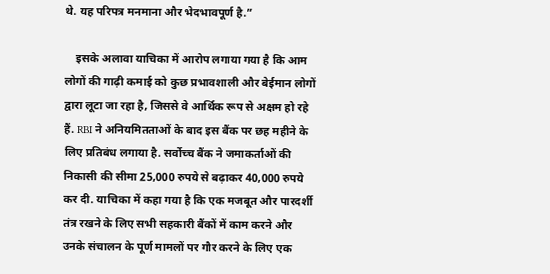थे. यह परिपत्र मनमाना और भेदभावपूर्ण है.”

    इसके अलावा याचिका में आरोप लगाया गया है कि आम लोगों की गाढ़ी कमाई को कुछ प्रभावशाली और बेईमान लोगों द्वारा लूटा जा रहा है, जिससे वे आर्थिक रूप से अक्षम हो रहे हैं. RBI ने अनियमितताओं के बाद इस बैंक पर छह महीने के लिए प्रतिबंध लगाया है. सर्वोच्च बैंक ने जमाकर्ताओं की निकासी की सीमा 25,000 रुपये से बढ़ाकर 40,000 रुपये कर दी. याचिका में कहा गया है कि एक मजबूत और पारदर्शी तंत्र रखने के लिए सभी सहकारी बैंकों में काम करने और उनके संचालन के पूर्ण मामलों पर गौर करने के लिए एक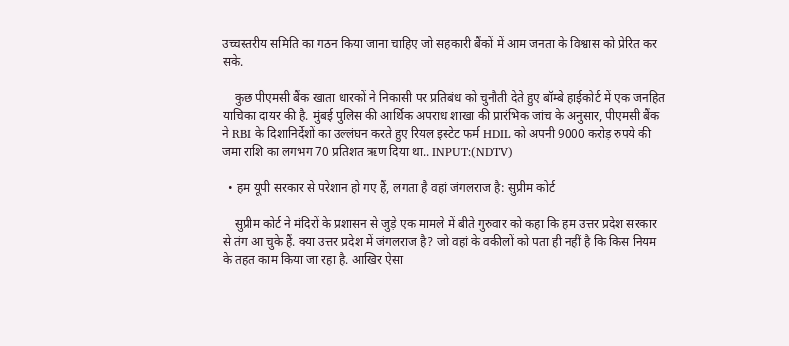उच्चस्तरीय समिति का गठन किया जाना चाहिए जो सहकारी बैंकों में आम जनता के विश्वास को प्रेरित कर सके.

    कुछ पीएमसी बैंक खाता धारकों ने निकासी पर प्रतिबंध को चुनौती देते हुए बॉम्बे हाईकोर्ट में एक जनहित याचिका दायर की है. मुंबई पुलिस की आर्थिक अपराध शाखा की प्रारंभिक जांच के अनुसार, पीएमसी बैंक ने RBI के दिशानिर्देशों का उल्लंघन करते हुए रियल इस्टेट फर्म HDIL को अपनी 9000 करोड़ रुपये की जमा राशि का लगभग 70 प्रतिशत ऋण दिया था.. INPUT:(NDTV)

  • हम यूपी सरकार से परेशान हो गए हैं, लगता है वहां जंगलराज है: सुप्रीम कोर्ट

    सुप्रीम कोर्ट ने मंदिरों के प्रशासन से जुड़े एक मामले में बीते गुरुवार को कहा कि हम उत्तर प्रदेश सरकार से तंग आ चुके हैं. क्या उत्तर प्रदेश में जंगलराज है? जो वहां के वकीलों को पता ही नहीं है कि किस नियम के तहत काम किया जा रहा है. आखिर ऐसा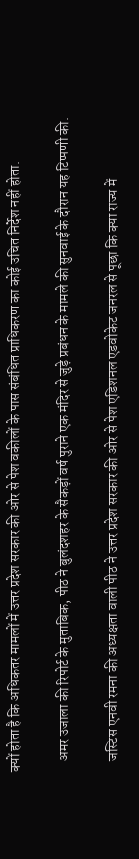क्यों होता है कि अधिकतर मामलों में उत्तर प्रदेश सरकार की ओर से पेश वकीलों के पास संबंधित प्राधिकरण का कोई उचित निर्देश नहीं होता.

    अमर उजाला की रिपोर्ट के मुताबिक, पीठ ने बुलंदशहर के सैकड़ों वर्ष पुराने एक मंदिर से जुड़े प्रबंधन के मामले की सुनवाई के दौरान यह टिप्पणी की.

    जस्टिस एनवी रमना की अध्यक्षता वाली पीठ ने उत्तर प्रदेश सरकार की ओर से पेश एडिशनल एडवोकेट जनरल से पूछा कि क्या राज्य में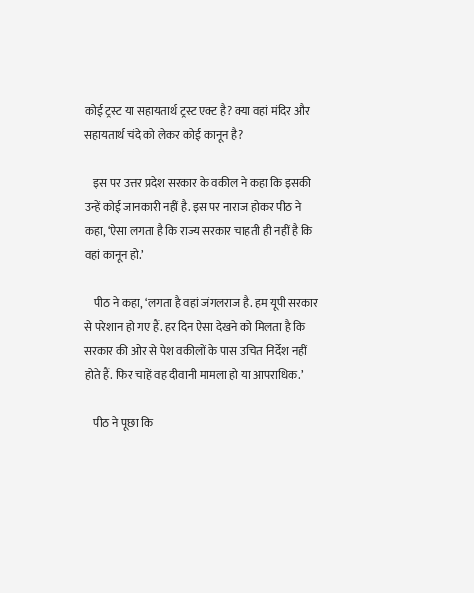कोई ट्रस्ट या सहायतार्थ ट्रस्ट एक्ट है? क्या वहां मंदिर और सहायतार्थ चंदे को लेकर कोई कानून है?

    इस पर उत्तर प्रदेश सरकार के वकील ने कहा कि इसकी उन्हें कोई जानकारी नहीं है. इस पर नाराज होकर पीठ ने कहा, ‘ऐसा लगता है कि राज्य सरकार चाहती ही नहीं है कि वहां कानून हो.’

    पीठ ने कहा, ‘लगता है वहां जंगलराज है. हम यूपी सरकार से परेशान हो गए हैं. हर दिन ऐसा देखने को मिलता है कि सरकार की ओर से पेश वकीलों के पास उचित निर्देश नहीं होते हैं. फिर चाहें वह दीवानी मामला हो या आपराधिक.’

    पीठ ने पूछा कि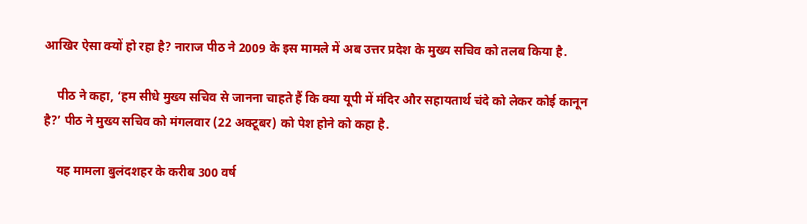आखिर ऐसा क्यों हो रहा है? नाराज पीठ ने 2009 के इस मामले में अब उत्तर प्रदेश के मुख्य सचिव को तलब किया है.

    पीठ ने कहा, ‘हम सीधे मुख्य सचिव से जानना चाहते हैं कि क्या यूपी में मंदिर और सहायतार्थ चंदे को लेकर कोई कानून है?’ पीठ ने मुख्य सचिव को मंगलवार (22 अक्टूबर) को पेश होने को कहा है.

    यह मामला बुलंदशहर के करीब 300 वर्ष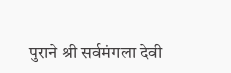पुराने श्री सर्वमंगला देवी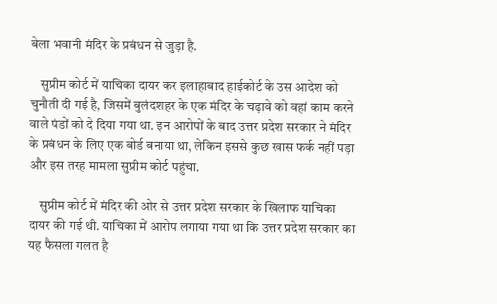बेला भवानी मंदिर के प्रबंधन से जुड़ा है.

    सुप्रीम कोर्ट में याचिका दायर कर इलाहाबाद हाईकोर्ट के उस आदेश को चुनौती दी गई है, जिसमें बुलंदशहर के एक मंदिर के चढ़ावे को वहां काम करने वाले पंडों को दे दिया गया था. इन आरोपों के बाद उत्तर प्रदेश सरकार ने मंदिर के प्रबंधन के लिए एक बोर्ड बनाया था, लेकिन इससे कुछ खास फर्क नहीं पड़ा और इस तरह मामला सुप्रीम कोर्ट पहुंचा.

    सुप्रीम कोर्ट में मंदिर की ओर से उत्तर प्रदेश सरकार के खिलाफ याचिका दायर की गई थी. याचिका में आरोप लगाया गया था कि उत्तर प्रदेश सरकार का यह फैसला गलत है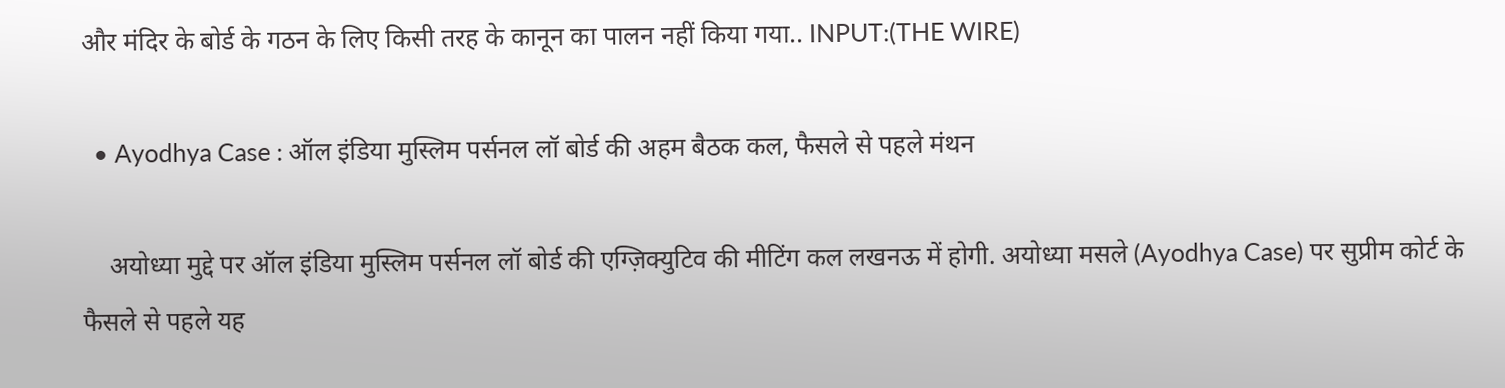और मंदिर के बोर्ड के गठन के लिए किसी तरह के कानून का पालन नहीं किया गया.. INPUT:(THE WIRE)

  • Ayodhya Case : ऑल इंडिया मुस्लिम पर्सनल लॉ बोर्ड की अहम बैठक कल, फैसले से पहले मंथन

    अयोध्या मुद्दे पर ऑल इंडिया मुस्लिम पर्सनल लॉ बोर्ड की एग्ज़िक्युटिव की मीटिंग कल लखनऊ में होगी. अयोध्या मसले (Ayodhya Case) पर सुप्रीम कोर्ट के फैसले से पहले यह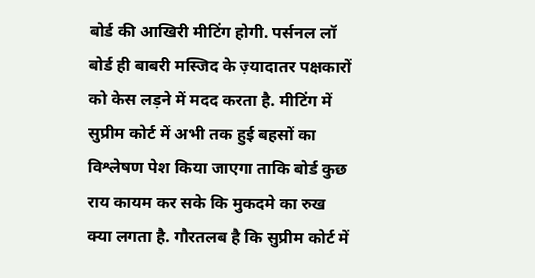बोर्ड की आखिरी मीटिंग होगी. पर्सनल लॉ बोर्ड ही बाबरी मस्जिद के ज़्यादातर पक्षकारों को केस लड़ने में मदद करता है. मीटिंग में सुप्रीम कोर्ट में अभी तक हुई बहसों का विश्लेषण पेश किया जाएगा ताकि बोर्ड कुछ राय कायम कर सके कि मुकदमे का रुख क्या लगता है. गौरतलब है कि सुप्रीम कोर्ट में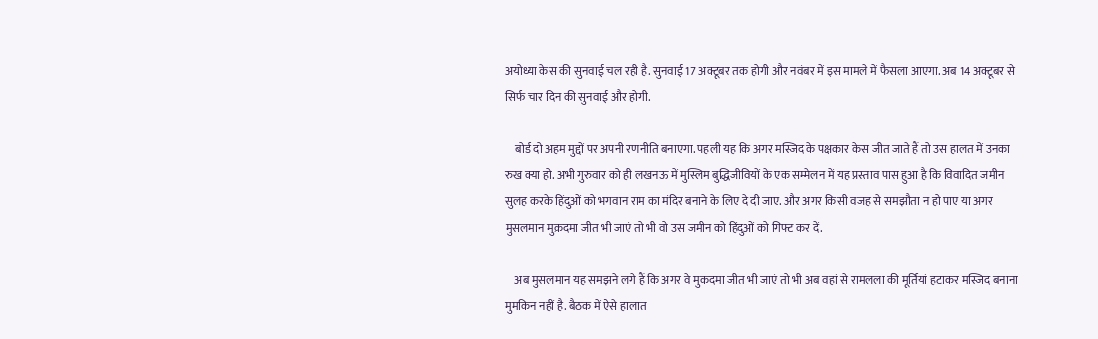अयोध्या केस की सुनवाई चल रही है. सुनवाई 17 अक्टूबर तक होगी और नवंबर में इस मामले में फैसला आएगा. अब 14 अक्टूबर से सिर्फ चार दिन की सुनवाई और होगी.

    बोर्ड दो अहम मुद्दों पर अपनी रणनीति बनाएगा. पहली यह कि अगर मस्जिद के पक्षकार केस जीत जाते हैं तो उस हालत में उनका रुख क्या हो. अभी गुरुवार को ही लखनऊ में मुस्लिम बुद्धिजीवियों के एक सम्मेलन में यह प्रस्ताव पास हुआ है कि विवादित जमीन सुलह करके हिंदुओं को भगवान राम का मंदिर बनाने के लिए दे दी जाए. और अगर किसी वजह से समझौता न हो पाए या अगर मुसलमान मुक़दमा जीत भी जाएं तो भी वो उस जमीन को हिंदुओं को गिफ्ट कर दें.

    अब मुसलमान यह समझने लगे हैं कि अगर वे मुकदमा जीत भी जाएं तो भी अब वहां से रामलला की मूर्तियां हटाकर मस्जिद बनाना मुमकिन नहीं है. बैठक में ऐसे हालात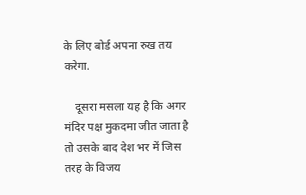के लिए बोर्ड अपना रुख तय करेगा.

    दूसरा मसला यह है कि अगर मंदिर पक्ष मुकदमा जीत जाता है तो उसके बाद देश भर में जिस तरह के विजय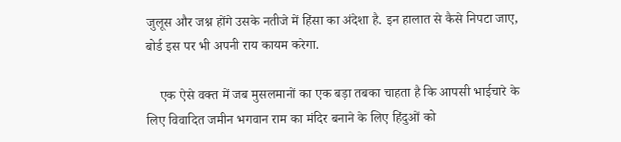जुलूस और जश्न होंगे उसके नतीजे में हिंसा का अंदेशा है. इन हालात से कैसे निपटा जाए, बोर्ड इस पर भी अपनी राय कायम करेगा.

    एक ऐसे वक्त में जब मुसलमानों का एक बड़ा तबका चाहता है कि आपसी भाईचारे के लिए विवादित जमीन भगवान राम का मंदिर बनाने के लिए हिंदुओं को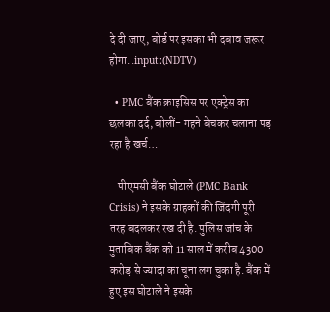दे दी जाए, बोर्ड पर इसका भी दबाव जरूर होगा..input:(NDTV)

  • PMC बैंक क्राइसिस पर एक्ट्रेस का छलका दर्द, बोलीं- गहने बेचकर चलाना पड़ रहा है खर्च…

    पीएमसी बैंक घोटाले (PMC Bank Crisis) ने इसके ग्राहकों की जिंदगी पूरी तरह बदलकर रख दी है. पुलिस जांच के मुताबिक बैंक को 11 साल में करीब 4300 करोड़ से ज्यादा का चूना लग चुका है. बैंक में हुए इस घोटाले ने इसके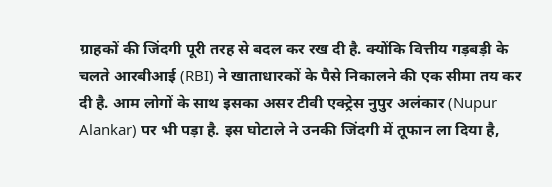ग्राहकों की जिंदगी पूरी तरह से बदल कर रख दी है. क्योंकि वित्तीय गड़बड़ी के चलते आरबीआई (RBI) ने खाताधारकों के पैसे निकालने की एक सीमा तय कर दी है. आम लोगों के साथ इसका असर टीवी एक्ट्रेस नुपुर अलंकार (Nupur Alankar) पर भी पड़ा है. इस घोटाले ने उनकी जिंदगी में तूफान ला दिया है,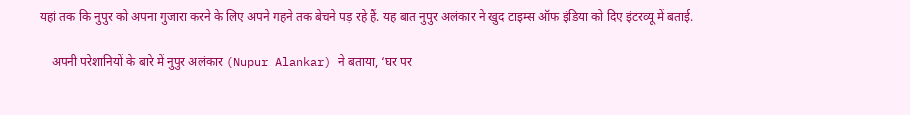यहां तक कि नुपुर को अपना गुजारा करने के लिए अपने गहने तक बेचने पड़ रहे हैं. यह बात नुपुर अलंकार ने खुद टाइम्स ऑफ इंडिया को दिए इंटरव्यू में बताई.

    अपनी परेशानियों के बारे में नुपुर अलंकार (Nupur Alankar) ने बताया, ‘घर पर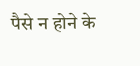पैसे न होने के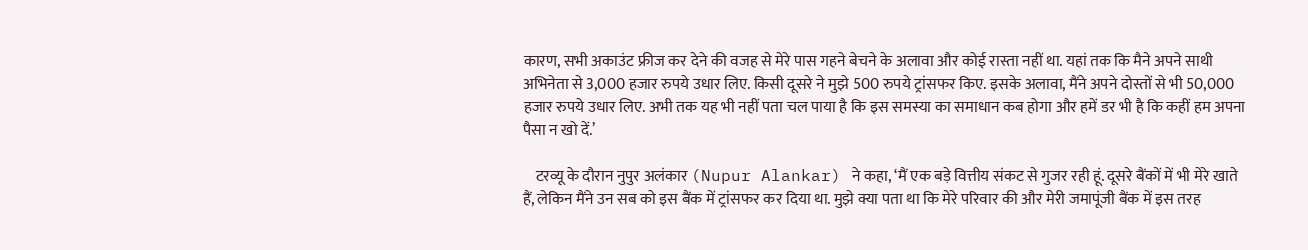कारण, सभी अकाउंट फ्रीज कर देने की वजह से मेरे पास गहने बेचने के अलावा और कोई रास्ता नहीं था. यहां तक कि मैने अपने साथी अभिनेता से 3,000 हजार रुपये उधार लिए. किसी दूसरे ने मुझे 500 रुपये ट्रांसफर किए. इसके अलावा, मैंने अपने दोस्तों से भी 50,000 हजार रुपये उधार लिए. अभी तक यह भी नहीं पता चल पाया है कि इस समस्या का समाधान कब होगा और हमें डर भी है कि कहीं हम अपना पैसा न खो दें.’

    टरव्यू के दौरान नुपुर अलंकार (Nupur Alankar) ने कहा, ‘मैं एक बड़े वित्तीय संकट से गुजर रही हूं. दूसरे बैंकों में भी मेरे खाते हैं, लेकिन मैंने उन सब को इस बैंक में ट्रांसफर कर दिया था. मुझे क्या पता था कि मेरे परिवार की और मेरी जमापूंजी बैंक में इस तरह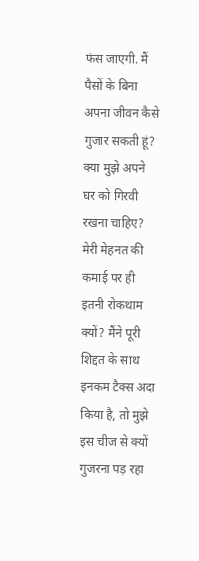फंस जाएगी. मैं पैसों के बिना अपना जीवन कैसे गुजार सकती हूं? क्या मुझे अपने घर को गिरवी रखना चाहिए? मेरी मेहनत की कमाई पर ही इतनी रोकथाम क्यों? मैंने पूरी शिद्दत के साथ इनकम टैक्स अदा किया है, तो मुझे इस चीज से क्यों गुजरना पड़ रहा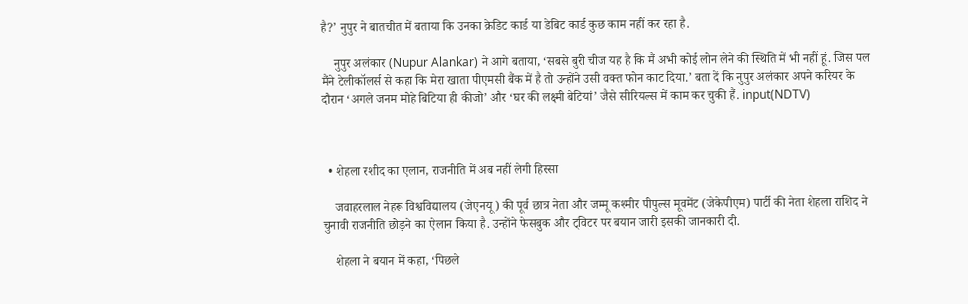है?’ नुपुर ने बातचीत में बताया कि उनका क्रेडिट कार्ड या डेबिट कार्ड कुछ काम नहीं कर रहा है.

    नुपुर अलंकार (Nupur Alankar) ने आगे बताया, ‘सबसे बुरी चीज यह है कि मैं अभी कोई लोन लेने की स्थिति में भी नहीं हूं. जिस पल मैंने टेलीकॉलर्स से कहा कि मेरा खाता पीएमसी बैंक में है तो उन्होंने उसी वक्त फोन काट दिया.’ बता दें कि नुपुर अलंकार अपने करियर के दौरान ‘अगले जनम मोहे बिटिया ही कीजो’ और ‘घर की लक्ष्मी बेटियां’ जैसे सीरियल्स में काम कर चुकी हैं. input(NDTV)



  • शेहला रशीद का एलान, राजनीति में अब नहीं लेगी हिस्सा

    जवाहरलाल नेहरू विश्वविद्यालय (जेएनयू) की पूर्व छात्र नेता और जम्मू कश्मीर पीपुल्स मूवमेंट (जेकेपीएम) पार्टी की नेता शेहला राशिद ने चुनावी राजनीति छोड़ने का ऐलान किया है. उन्होंने फेसबुक और ट्विटर पर बयान जारी इसकी जानकारी दी.

    शेहला ने बयान में कहा, ‘पिछले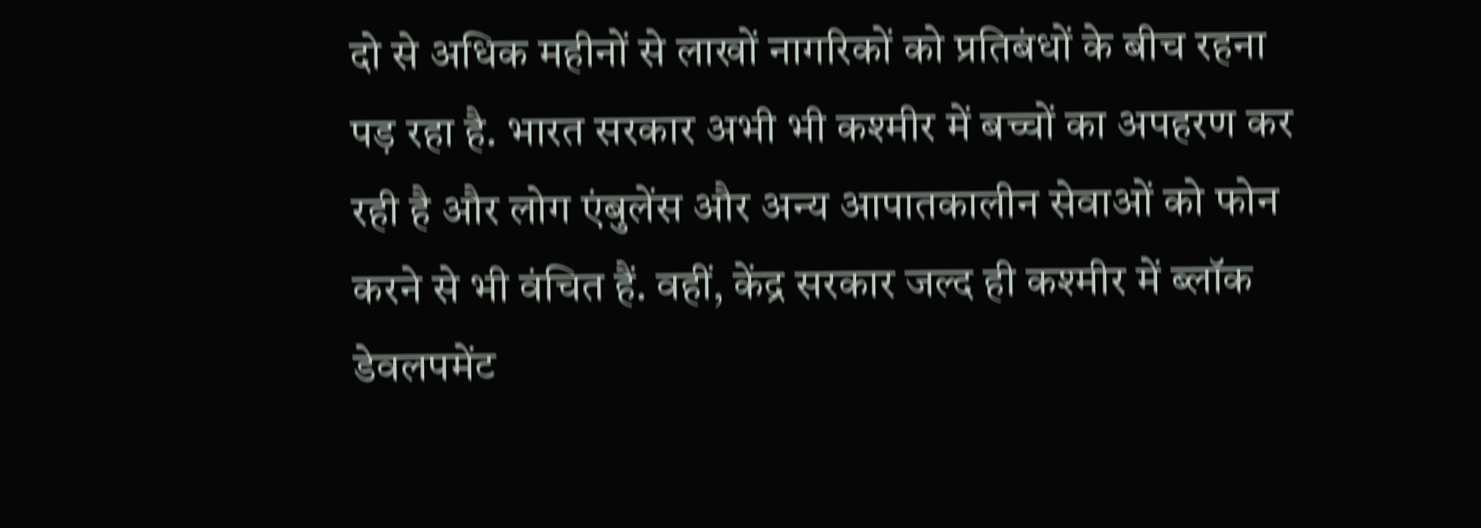दो से अधिक महीनों से लाखों नागरिकों को प्रतिबंधों के बीच रहना पड़ रहा है. भारत सरकार अभी भी कश्मीर में बच्चों का अपहरण कर रही है और लोग एंबुलेंस और अन्य आपातकालीन सेवाओं को फोन करने से भी वंचित हैं. वहीं, केंद्र सरकार जल्द ही कश्मीर में ब्लॉक डेवलपमेंट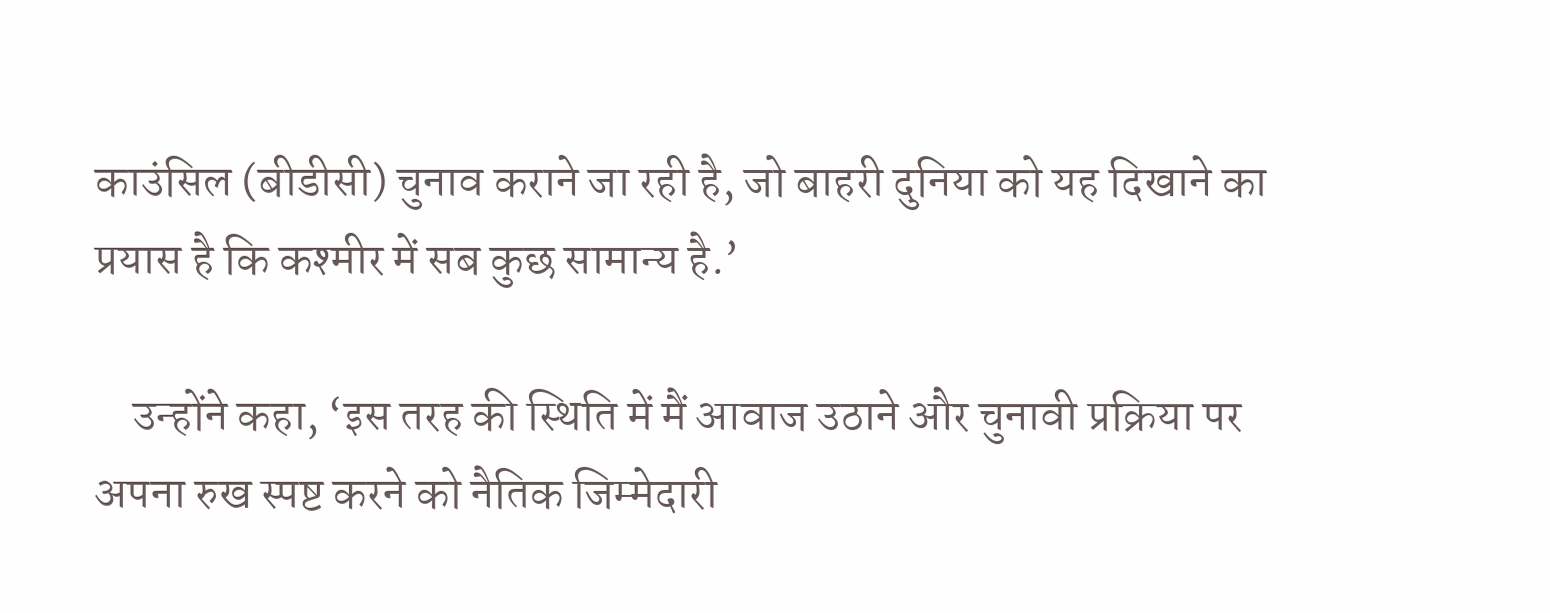काउंसिल (बीडीसी) चुनाव कराने जा रही है, जो बाहरी दुनिया को यह दिखाने का प्रयास है कि कश्मीर में सब कुछ सामान्य है.’

    उन्होंने कहा, ‘इस तरह की स्थिति में मैं आवाज उठाने और चुनावी प्रक्रिया पर अपना रुख स्पष्ट करने को नैतिक जिम्मेदारी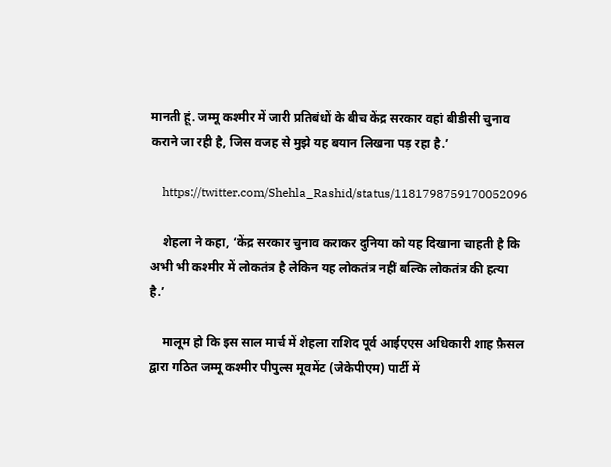मानती हूं. जम्मू कश्मीर में जारी प्रतिबंधों के बीच केंद्र सरकार वहां बीडीसी चुनाव कराने जा रही है, जिस वजह से मुझे यह बयान लिखना पड़ रहा है.’

    https://twitter.com/Shehla_Rashid/status/1181798759170052096

    शेहला ने कहा, ‘केंद्र सरकार चुनाव कराकर दुनिया को यह दिखाना चाहती है कि अभी भी कश्मीर में लोकतंत्र है लेकिन यह लोकतंत्र नहीं बल्कि लोकतंत्र की हत्या है.’

    मालूम हो कि इस साल मार्च में शेहला राशिद पूर्व आईएएस अधिकारी शाह फ़ैसल द्वारा गठित जम्मू कश्मीर पीपुल्स मूवमेंट (जेकेपीएम) पार्टी में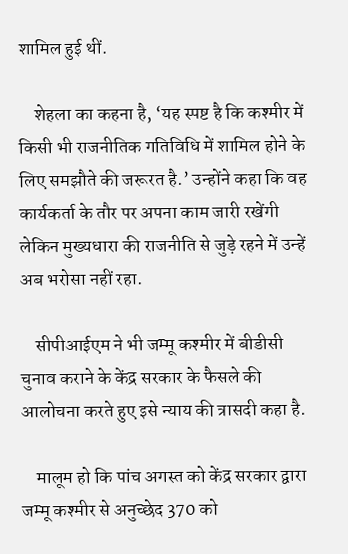शामिल हुई थीं.

    शेहला का कहना है, ‘यह स्पष्ट है कि कश्मीर में किसी भी राजनीतिक गतिविधि में शामिल होने के लिए समझौते की जरूरत है.’ उन्होंने कहा कि वह कार्यकर्ता के तौर पर अपना काम जारी रखेंगी लेकिन मुख्यधारा की राजनीति से जुड़े रहने में उन्हें अब भरोसा नहीं रहा.

    सीपीआईएम ने भी जम्मू कश्मीर में बीडीसी चुनाव कराने के केंद्र सरकार के फैसले की आलोचना करते हुए इसे न्याय की त्रासदी कहा है.

    मालूम हो कि पांच अगस्त को केंद्र सरकार द्वारा जम्मू कश्मीर से अनुच्छेद 370 को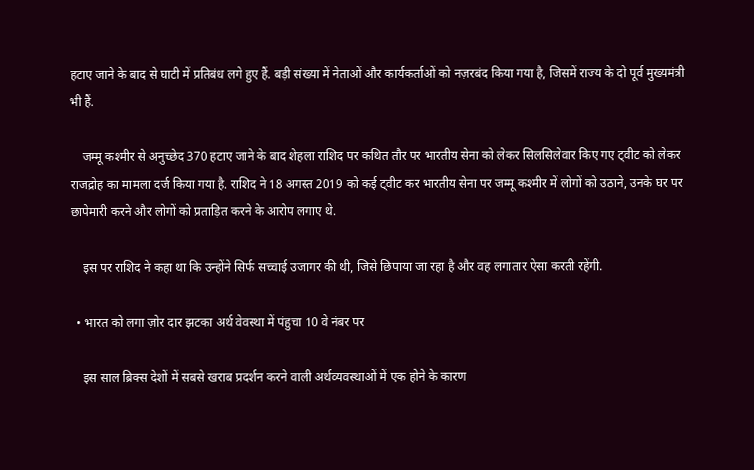हटाए जाने के बाद से घाटी में प्रतिबंध लगे हुए हैं. बड़ी संख्या में नेताओं और कार्यकर्ताओं को नज़रबंद किया गया है, जिसमें राज्य के दो पूर्व मुख्यमंत्री भी हैं.

    जम्मू कश्मीर से अनुच्छेद 370 हटाए जाने के बाद शेहला राशिद पर कथित तौर पर भारतीय सेना को लेकर सिलसिलेवार किए गए ट्वीट को लेकर राजद्रोह का मामला दर्ज किया गया है. राशिद ने 18 अगस्त 2019 को कई ट्वीट कर भारतीय सेना पर जम्मू कश्मीर में लोगों को उठाने, उनके घर पर छापेमारी करने और लोगों को प्रताड़ित करने के आरोप लगाए थे.

    इस पर राशिद ने कहा था कि उन्होंने सिर्फ सच्चाई उजागर की थी, जिसे छिपाया जा रहा है और वह लगातार ऐसा करती रहेंगी.

  • भारत को लगा ज़ोर दार झटका अर्थ वेवस्था में पंहुचा 10 वे नंबर पर

    इस साल ब्रिक्स देशों में सबसे खराब प्रदर्शन करने वाली अर्थव्यवस्थाओं में एक होने के कारण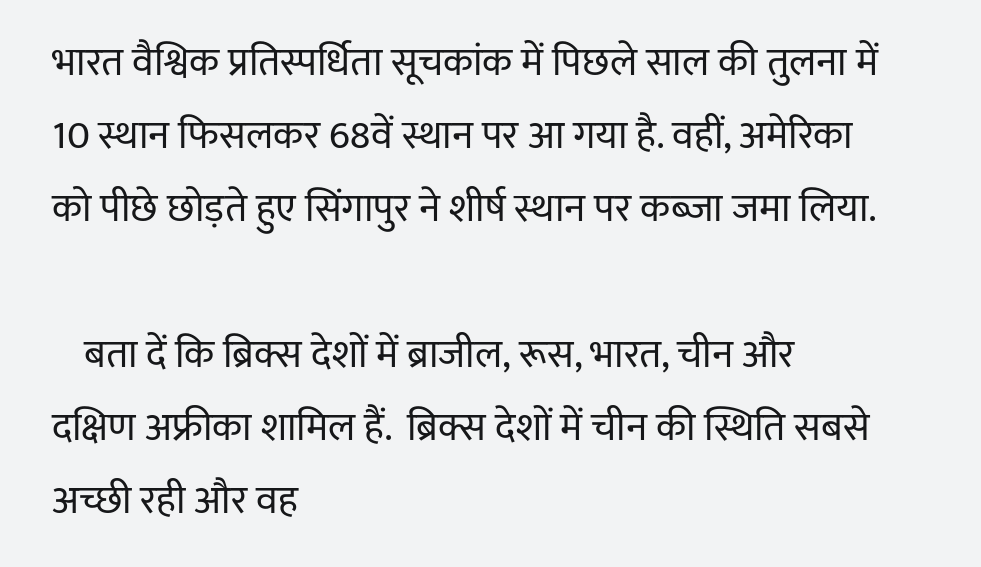भारत वैश्विक प्रतिस्पर्धिता सूचकांक में पिछले साल की तुलना में 10 स्थान फिसलकर 68वें स्थान पर आ गया है. वहीं, अमेरिका को पीछे छोड़ते हुए सिंगापुर ने शीर्ष स्थान पर कब्जा जमा लिया.

    बता दें कि ब्रिक्स देशों में ब्राजील, रूस, भारत, चीन और दक्षिण अफ्रीका शामिल हैं.  ब्रिक्स देशों में चीन की स्थिति सबसे अच्छी रही और वह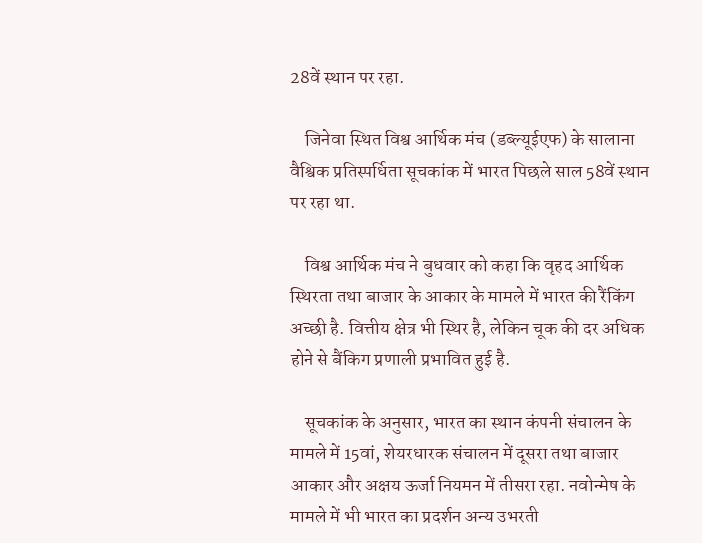28वें स्थान पर रहा.

    जिनेवा स्थित विश्व आर्थिक मंच (डब्ल्यूईएफ) के सालाना वैश्विक प्रतिस्पर्धिता सूचकांक में भारत पिछले साल 58वें स्थान पर रहा था.

    विश्व आर्थिक मंच ने बुधवार को कहा कि वृहद आर्थिक स्थिरता तथा बाजार के आकार के मामले में भारत की रैंकिंग अच्छी है. वित्तीय क्षेत्र भी स्थिर है, लेकिन चूक की दर अधिक होने से बैंकिग प्रणाली प्रभावित हुई है.

    सूचकांक के अनुसार, भारत का स्थान कंपनी संचालन के मामले में 15वां, शेयरधारक संचालन में दूसरा तथा बाजार आकार और अक्षय ऊर्जा नियमन में तीसरा रहा. नवोन्मेष के मामले में भी भारत का प्रदर्शन अन्य उभरती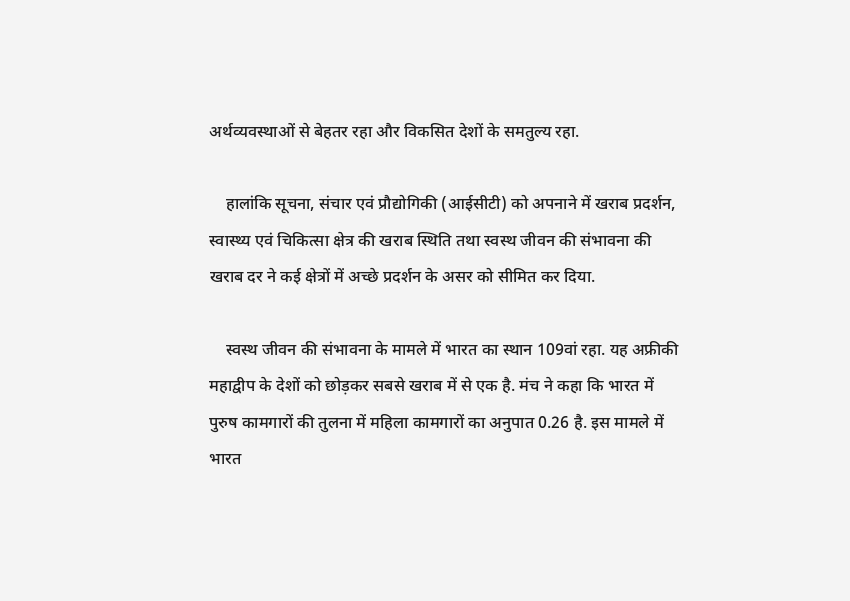अर्थव्यवस्थाओं से बेहतर रहा और विकसित देशों के समतुल्य रहा.

    हालांकि सूचना, संचार एवं प्रौद्योगिकी (आईसीटी) को अपनाने में खराब प्रदर्शन, स्वास्थ्य एवं चिकित्सा क्षेत्र की खराब स्थिति तथा स्वस्थ जीवन की संभावना की खराब दर ने कई क्षेत्रों में अच्छे प्रदर्शन के असर को सीमित कर दिया.

    स्वस्थ जीवन की संभावना के मामले में भारत का स्थान 109वां रहा. यह अफ्रीकी महाद्वीप के देशों को छोड़कर सबसे खराब में से एक है. मंच ने कहा कि भारत में पुरुष कामगारों की तुलना में महिला कामगारों का अनुपात 0.26 है. इस मामले में भारत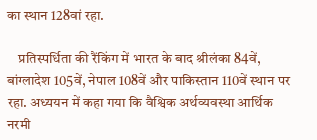का स्थान 128वां रहा.

    प्रतिस्पर्धिता की रैंकिंग में भारत के बाद श्रीलंका 84वें, बांग्लादेश 105वें, नेपाल 108वें और पाकिस्तान 110वें स्थान पर रहा. अध्ययन में कहा गया कि वैश्विक अर्थव्यवस्था आर्थिक नरमी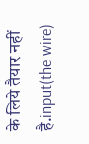के लिये तैयार नहीं है.input(the wire)